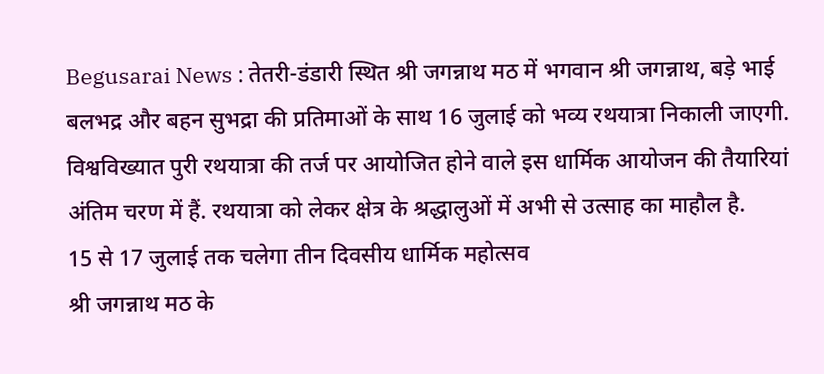Begusarai News : तेतरी-डंडारी स्थित श्री जगन्नाथ मठ में भगवान श्री जगन्नाथ, बड़े भाई बलभद्र और बहन सुभद्रा की प्रतिमाओं के साथ 16 जुलाई को भव्य रथयात्रा निकाली जाएगी. विश्वविख्यात पुरी रथयात्रा की तर्ज पर आयोजित होने वाले इस धार्मिक आयोजन की तैयारियां अंतिम चरण में हैं. रथयात्रा को लेकर क्षेत्र के श्रद्धालुओं में अभी से उत्साह का माहौल है.
15 से 17 जुलाई तक चलेगा तीन दिवसीय धार्मिक महोत्सव
श्री जगन्नाथ मठ के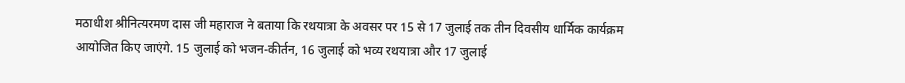मठाधीश श्रीनित्यरमण दास जी महाराज ने बताया कि रथयात्रा के अवसर पर 15 से 17 जुलाई तक तीन दिवसीय धार्मिक कार्यक्रम आयोजित किए जाएंगे. 15 जुलाई को भजन-कीर्तन, 16 जुलाई को भव्य रथयात्रा और 17 जुलाई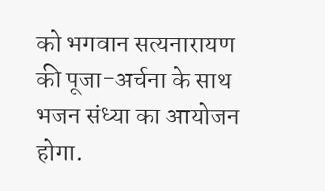को भगवान सत्यनारायण की पूजा-अर्चना के साथ भजन संध्या का आयोजन होगा.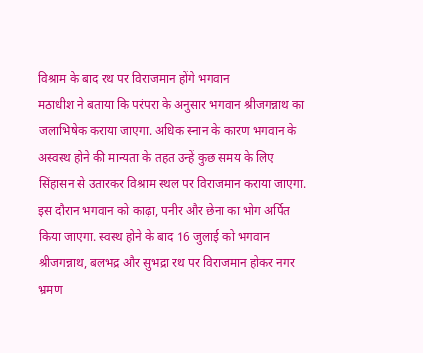विश्राम के बाद रथ पर विराजमान होंगे भगवान
मठाधीश ने बताया कि परंपरा के अनुसार भगवान श्रीजगन्नाथ का जलाभिषेक कराया जाएगा. अधिक स्नान के कारण भगवान के अस्वस्थ होने की मान्यता के तहत उन्हें कुछ समय के लिए सिंहासन से उतारकर विश्राम स्थल पर विराजमान कराया जाएगा. इस दौरान भगवान को काढ़ा, पनीर और छेना का भोग अर्पित किया जाएगा. स्वस्थ होने के बाद 16 जुलाई को भगवान श्रीजगन्नाथ, बलभद्र और सुभद्रा रथ पर विराजमान होकर नगर भ्रमण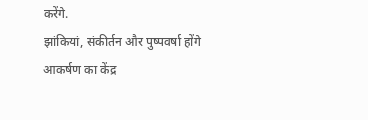करेंगे.
झांकियां, संकीर्तन और पुष्पवर्षा होंगे आकर्षण का केंद्र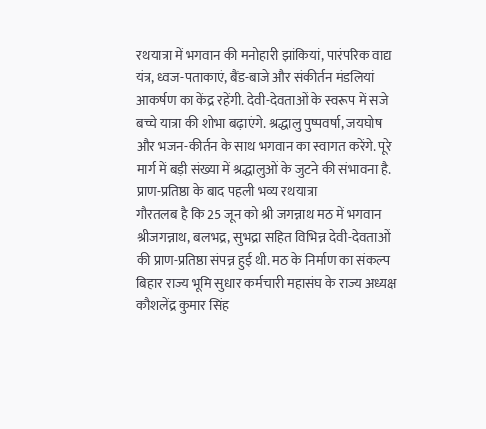रथयात्रा में भगवान की मनोहारी झांकियां, पारंपरिक वाद्य यंत्र, ध्वज-पताकाएं, बैंड-बाजे और संकीर्तन मंडलियां आकर्षण का केंद्र रहेंगी. देवी-देवताओं के स्वरूप में सजे बच्चे यात्रा की शोभा बढ़ाएंगे. श्रद्धालु पुष्पवर्षा, जयघोष और भजन-कीर्तन के साथ भगवान का स्वागत करेंगे. पूरे मार्ग में बड़ी संख्या में श्रद्धालुओं के जुटने की संभावना है.
प्राण-प्रतिष्ठा के बाद पहली भव्य रथयात्रा
गौरतलब है कि 25 जून को श्री जगन्नाथ मठ में भगवान श्रीजगन्नाथ, बलभद्र, सुभद्रा सहित विभिन्न देवी-देवताओं की प्राण-प्रतिष्ठा संपन्न हुई थी. मठ के निर्माण का संकल्प बिहार राज्य भूमि सुधार कर्मचारी महासंघ के राज्य अध्यक्ष कौशलेंद्र कुमार सिंह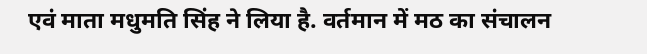एवं माता मधुमति सिंह ने लिया है. वर्तमान में मठ का संचालन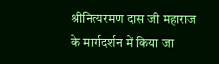श्रीनित्यरमण दास जी महाराज के मार्गदर्शन में किया जा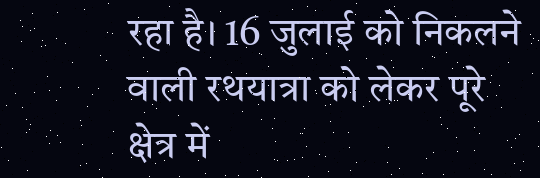रहा है। 16 जुलाई को निकलने वाली रथयात्रा को लेकर पूरे क्षेत्र में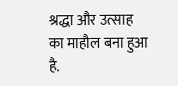श्रद्धा और उत्साह का माहौल बना हुआ है.